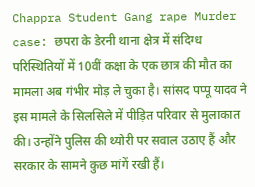Chappra Student Gang rape Murder case: छपरा के डेरनी थाना क्षेत्र में संदिग्ध परिस्थितियों में 10वीं कक्षा के एक छात्र की मौत का मामला अब गंभीर मोड़ ले चुका है। सांसद पप्पू यादव ने इस मामले के सिलसिले में पीड़ित परिवार से मुलाकात की। उन्होंने पुलिस की थ्योरी पर सवाल उठाए हैं और सरकार के सामने कुछ मांगें रखी हैं।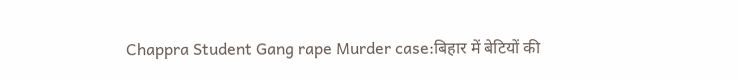Chappra Student Gang rape Murder case:बिहार में बेटियों की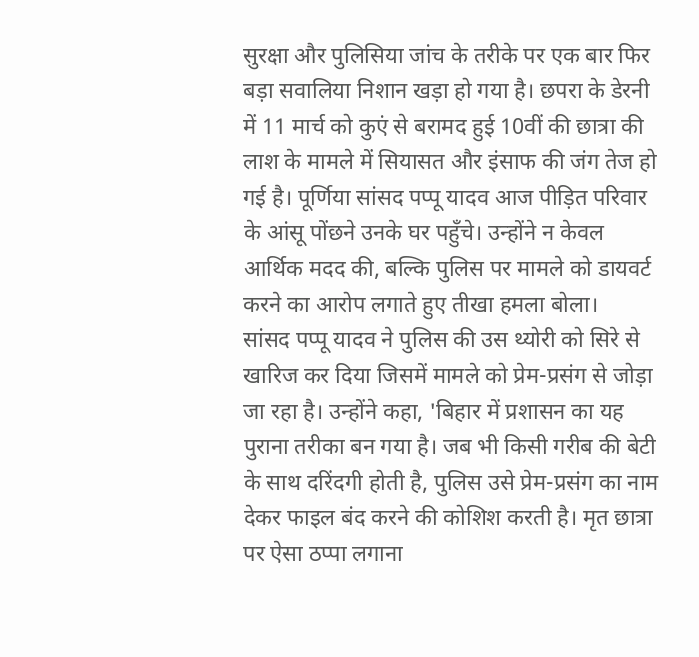सुरक्षा और पुलिसिया जांच के तरीके पर एक बार फिर बड़ा सवालिया निशान खड़ा हो गया है। छपरा के डेरनी में 11 मार्च को कुएं से बरामद हुई 10वीं की छात्रा की लाश के मामले में सियासत और इंसाफ की जंग तेज हो गई है। पूर्णिया सांसद पप्पू यादव आज पीड़ित परिवार के आंसू पोंछने उनके घर पहुँचे। उन्होंने न केवल आर्थिक मदद की, बल्कि पुलिस पर मामले को डायवर्ट करने का आरोप लगाते हुए तीखा हमला बोला।
सांसद पप्पू यादव ने पुलिस की उस थ्योरी को सिरे से खारिज कर दिया जिसमें मामले को प्रेम-प्रसंग से जोड़ा जा रहा है। उन्होंने कहा, 'बिहार में प्रशासन का यह पुराना तरीका बन गया है। जब भी किसी गरीब की बेटी के साथ दरिंदगी होती है, पुलिस उसे प्रेम-प्रसंग का नाम देकर फाइल बंद करने की कोशिश करती है। मृत छात्रा पर ऐसा ठप्पा लगाना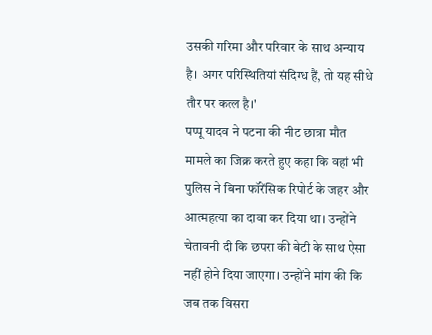उसकी गरिमा और परिवार के साथ अन्याय है। अगर परिस्थितियां संदिग्ध हैं, तो यह सीधे तौर पर कत्ल है।'
पप्पू यादव ने पटना की नीट छात्रा मौत मामले का जिक्र करते हुए कहा कि वहां भी पुलिस ने बिना फॉरेंसिक रिपोर्ट के जहर और आत्महत्या का दावा कर दिया था। उन्होंने चेतावनी दी कि छपरा की बेटी के साथ ऐसा नहीं होने दिया जाएगा। उन्होंने मांग की कि जब तक विसरा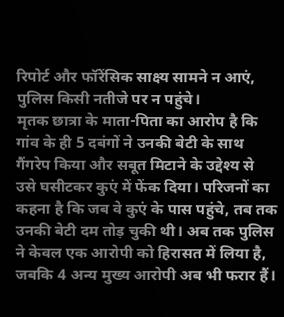रिपोर्ट और फॉरेंसिक साक्ष्य सामने न आएं, पुलिस किसी नतीजे पर न पहुंचे।
मृतक छात्रा के माता-पिता का आरोप है कि गांव के ही 5 दबंगों ने उनकी बेटी के साथ गैंगरेप किया और सबूत मिटाने के उद्देश्य से उसे घसीटकर कुएं में फेंक दिया। परिजनों का कहना है कि जब वे कुएं के पास पहुंचे, तब तक उनकी बेटी दम तोड़ चुकी थी। अब तक पुलिस ने केवल एक आरोपी को हिरासत में लिया है, जबकि 4 अन्य मुख्य आरोपी अब भी फरार हैं।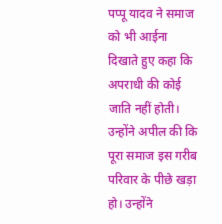पप्पू यादव ने समाज को भी आईना दिखाते हुए कहा कि अपराधी की कोई जाति नहीं होती। उन्होंने अपील की कि पूरा समाज इस गरीब परिवार के पीछे खड़ा हो। उन्होंने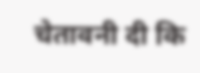चेतावनी दी कि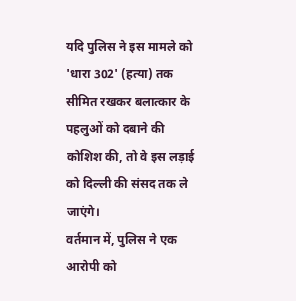यदि पुलिस ने इस मामले को 'धारा 302' (हत्या) तक सीमित रखकर बलात्कार के पहलुओं को दबाने की कोशिश की, तो वे इस लड़ाई को दिल्ली की संसद तक ले जाएंगे।
वर्तमान में, पुलिस ने एक आरोपी को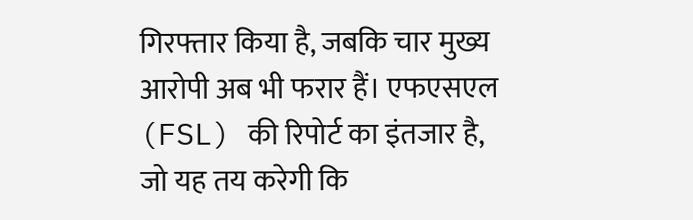गिरफ्तार किया है, जबकि चार मुख्य आरोपी अब भी फरार हैं। एफएसएल (FSL) की रिपोर्ट का इंतजार है, जो यह तय करेगी कि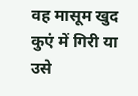वह मासूम खुद कुएं में गिरी या उसे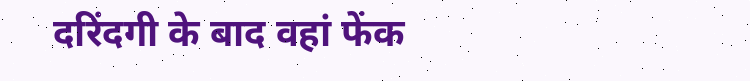दरिंदगी के बाद वहां फेंक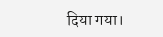दिया गया।